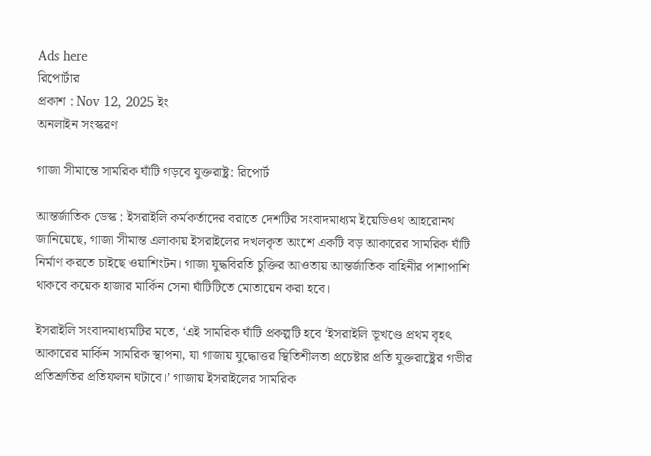Ads here
রিপোর্টার
প্রকাশ : Nov 12, 2025 ইং
অনলাইন সংস্করণ

গাজা সীমান্তে সামরিক ঘাঁটি গড়বে যুক্তরাষ্ট্র: রিপোর্ট

আন্তর্জাতিক ডেস্ক : ইসরাইলি কর্মকর্তাদের বরাতে দেশটির সংবাদমাধ্যম ইয়েডিওথ আহরোনথ জানিয়েছে, গাজা সীমান্ত এলাকায় ইসরাইলের দখলকৃত অংশে একটি বড় আকারের সামরিক ঘাঁটি নির্মাণ করতে চাইছে ওয়াশিংটন। গাজা যুদ্ধবিরতি চুক্তির আওতায় আন্তর্জাতিক বাহিনীর পাশাপাশি থাকবে কয়েক হাজার মার্কিন সেনা ঘাঁটিটিতে মোতায়েন করা হবে।

ইসরাইলি সংবাদমাধ্যমটির মতে, ‘এই সামরিক ঘাঁটি প্রকল্পটি হবে ‘ইসরাইলি ভূখণ্ডে প্রথম বৃহৎ আকারের মার্কিন সামরিক স্থাপনা, যা গাজায় যুদ্ধোত্তর স্থিতিশীলতা প্রচেষ্টার প্রতি যুক্তরাষ্ট্রের গভীর প্রতিশ্রুতির প্রতিফলন ঘটাবে।’ গাজায় ইসরাইলের সামরিক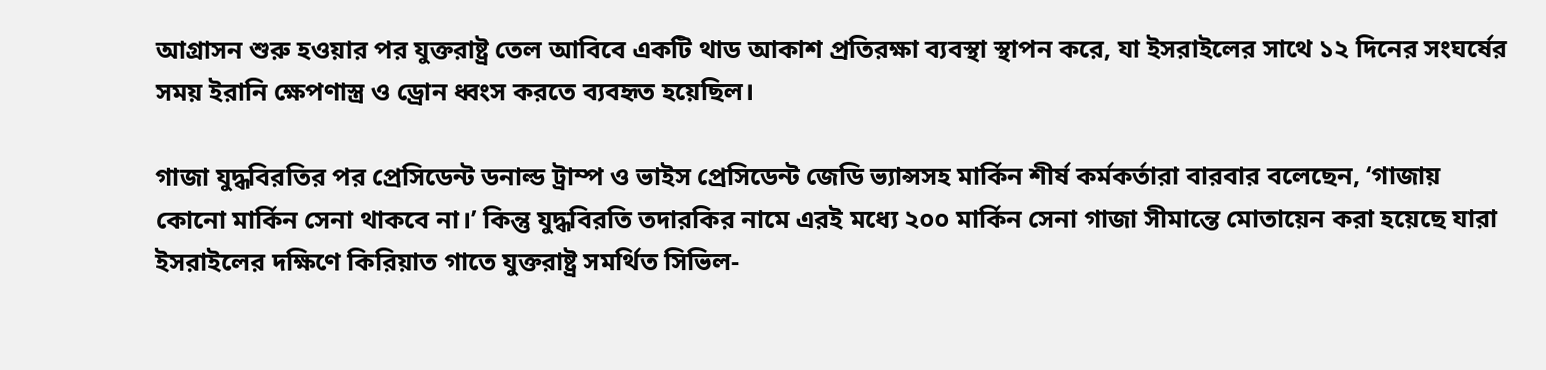আগ্রাসন শুরু হওয়ার পর যুক্তরাষ্ট্র তেল আবিবে একটি থাড আকাশ প্রতিরক্ষা ব্যবস্থা স্থাপন করে, যা ইসরাইলের সাথে ১২ দিনের সংঘর্ষের সময় ইরানি ক্ষেপণাস্ত্র ও ড্রোন ধ্বংস করতে ব্যবহৃত হয়েছিল।

গাজা যুদ্ধবিরতির পর প্রেসিডেন্ট ডনাল্ড ট্রাম্প ও ভাইস প্রেসিডেন্ট জেডি ভ্যান্সসহ মার্কিন শীর্ষ কর্মকর্তারা বারবার বলেছেন, ‘গাজায় কোনো মার্কিন সেনা থাকবে না।’ কিন্তু যুদ্ধবিরতি তদারকির নামে এরই মধ্যে ২০০ মার্কিন সেনা গাজা সীমান্তে মোতায়েন করা হয়েছে যারা ইসরাইলের দক্ষিণে কিরিয়াত গাতে যুক্তরাষ্ট্র সমর্থিত সিভিল-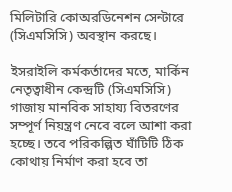মিলিটারি কোঅরডিনেশন সেন্টারে (সিএমসিসি) অবস্থান করছে।

ইসরাইলি কর্মকর্তাদের মতে, মার্কিন নেতৃত্বাধীন কেন্দ্রটি (সিএমসিসি) গাজায় মানবিক সাহায্য বিতরণের সম্পূর্ণ নিয়ন্ত্রণ নেবে বলে আশা করা হচ্ছে। তবে পরিকল্পিত ঘাঁটিটি ঠিক কোথায় নির্মাণ করা হবে তা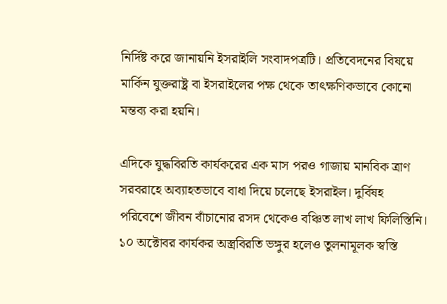নির্দিষ্ট করে জানায়নি ইসরাইলি সংবাদপত্রটি। প্রতিবেদনের বিষয়ে মার্কিন যুক্তরাষ্ট্র বা ইসরাইলের পক্ষ থেকে তাৎক্ষণিকভাবে কোনো মন্তব্য করা হয়নি।

এদিকে যুদ্ধবিরতি কার্যকরের এক মাস পরও গাজায় মানবিক ত্রাণ সরবরাহে অব্যাহতভাবে বাধা দিয়ে চলেছে ইসরাইল। দুর্বিষহ পরিবেশে জীবন বাঁচানোর রসদ থেকেও বঞ্চিত লাখ লাখ ফিলিস্তিনি। ১০ অক্টোবর কার্যকর অস্ত্রবিরতি ভঙ্গুর হলেও তুলনামূলক স্বস্তি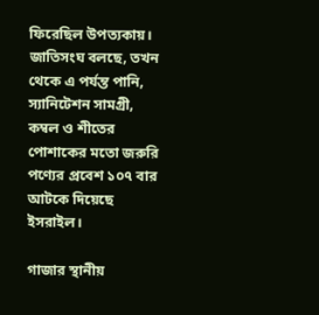ফিরেছিল উপত্যকায়। জাতিসংঘ বলছে, তখন থেকে এ পর্যন্ত পানি, স্যানিটেশন সামগ্রী, কম্বল ও শীতের পোশাকের মতো জরুরি পণ্যের প্রবেশ ১০৭ বার আটকে দিয়েছে ইসরাইল।

গাজার স্থানীয়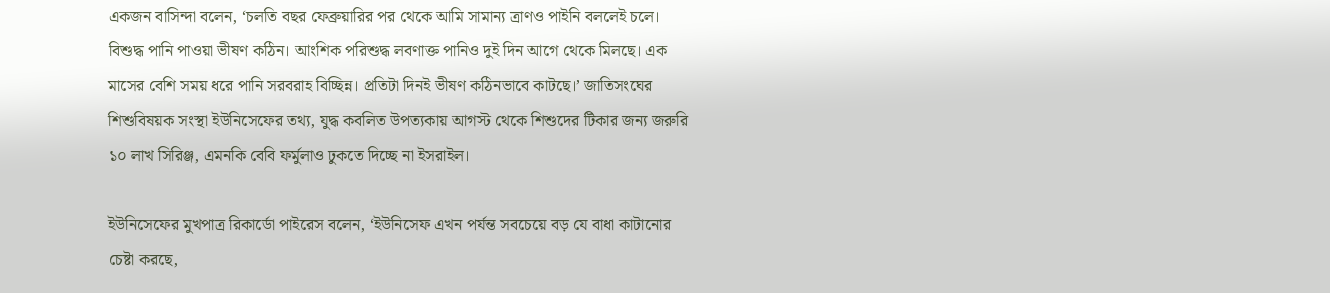একজন বাসিন্দা বলেন, ‘চলতি বছর ফেব্রুয়ারির পর থেকে আমি সামান্য ত্রাণও পাইনি বললেই চলে। বিশুদ্ধ পানি পাওয়া ভীষণ কঠিন। আংশিক পরিশুদ্ধ লবণাক্ত পানিও দুই দিন আগে থেকে মিলছে। এক মাসের বেশি সময় ধরে পানি সরবরাহ বিচ্ছিন্ন। প্রতিটা দিনই ভীষণ কঠিনভাবে কাটছে।’ জাতিসংঘের শিশুবিষয়ক সংস্থা ইউনিসেফের তথ্য, যুদ্ধ কবলিত উপত্যকায় আগস্ট থেকে শিশুদের টিকার জন্য জরুরি ১০ লাখ সিরিঞ্জ, এমনকি বেবি ফর্মুলাও ঢুকতে দিচ্ছে না ইসরাইল।

ইউনিসেফের মুখপাত্র রিকার্ডো পাইরেস বলেন, ‘ইউনিসেফ এখন পর্যন্ত সবচেয়ে বড় যে বাধা কাটানোর চেষ্টা করছে,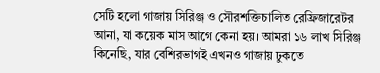সেটি হলো গাজায় সিরিঞ্জ ও সৌরশক্তিচালিত রেফ্রিজারেটর আনা, যা কয়েক মাস আগে কেনা হয়। আমরা ১৬ লাখ সিরিঞ্জ কিনেছি, যার বেশিরভাগই এখনও গাজায় ঢুকতে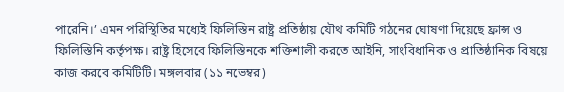পারেনি।’ এমন পরিস্থিতির মধ্যেই ফিলিস্তিন রাষ্ট্র প্রতিষ্ঠায় যৌথ কমিটি গঠনের ঘোষণা দিয়েছে ফ্রান্স ও ফিলিস্তিনি কর্তৃপক্ষ। রাষ্ট্র হিসেবে ফিলিস্তিনকে শক্তিশালী করতে আইনি, সাংবিধানিক ও প্রাতিষ্ঠানিক বিষয়ে কাজ করবে কমিটিটি। মঙ্গলবার (১১ নভেম্বর)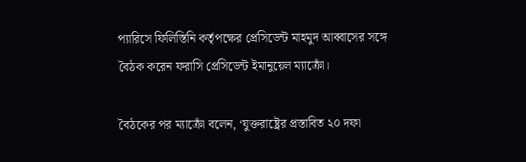প্যারিসে ফিলিস্তিনি কর্তৃপক্ষের প্রেসিডেন্ট মাহমুদ আব্বাসের সঙ্গে বৈঠক করেন ফরাসি প্রেসিডেন্ট ইমানুয়েল ম্যাক্রোঁ।

বৈঠকের পর ম্যাক্রোঁ বলেন, ‘যুক্তরাষ্ট্রের প্রস্তাবিত ২০ দফা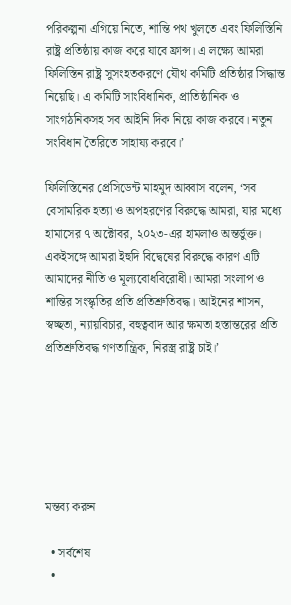পরিকল্পনা এগিয়ে নিতে, শান্তি পথ খুলতে এবং ফিলিস্তিনি রাষ্ট্র প্রতিষ্ঠায় কাজ করে যাবে ফ্রান্স। এ লক্ষ্যে আমরা ফিলিস্তিন রাষ্ট্র সুসংহতকরণে যৌথ কমিটি প্রতিষ্ঠার সিদ্ধান্ত নিয়েছি। এ কমিটি সাংবিধানিক, প্রাতিষ্ঠানিক ও সাংগঠনিকসহ সব আইনি দিক নিয়ে কাজ করবে। নতুন সংবিধান তৈরিতে সাহায্য করবে।’

ফিলিস্তিনের প্রেসিডেন্ট মাহমুদ আব্বাস বলেন, ‘সব বেসামরিক হত্যা ও অপহরণের বিরুদ্ধে আমরা, যার মধ্যে হামাসের ৭ অক্টোবর, ২০২৩-এর হামলাও অন্তর্ভুক্ত। একইসঙ্গে আমরা ইহুদি বিদ্বেষের বিরুদ্ধে কারণ এটি আমাদের নীতি ও মূল্যবোধবিরোধী। আমরা সংলাপ ও শান্তির সংস্কৃতির প্রতি প্রতিশ্রুতিবদ্ধ। আইনের শাসন, স্বচ্ছতা, ন্যায়বিচার, বহুত্ববাদ আর ক্ষমতা হস্তান্তরের প্রতি প্রতিশ্রুতিবদ্ধ গণতান্ত্রিক, নিরস্ত্র রাষ্ট্র চাই।’






মন্তব্য করুন

  • সর্বশেষ
  •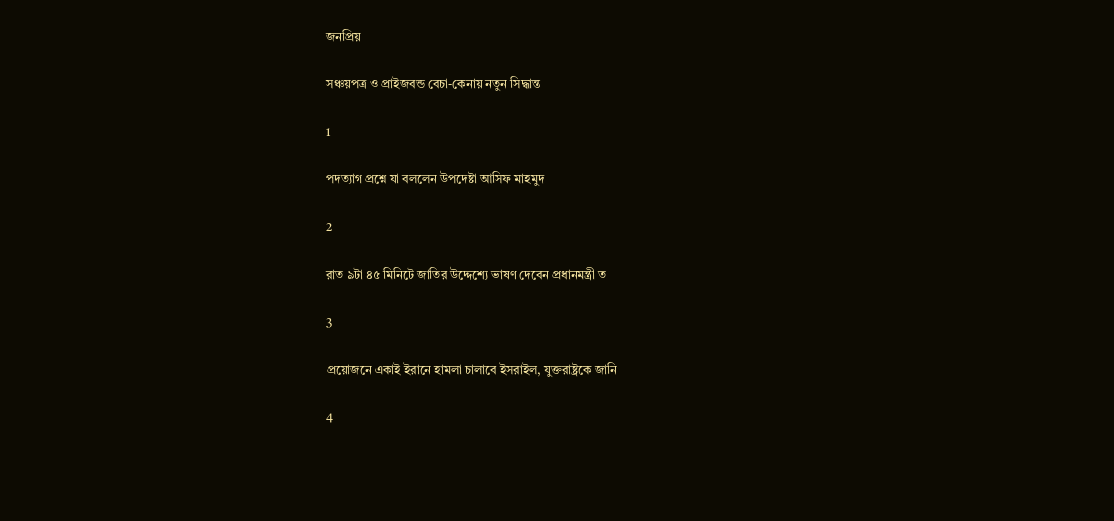জনপ্রিয়

সঞ্চয়পত্র ও প্রাইজবন্ড বেচা-কেনায় নতুন সিদ্ধান্ত

1

পদত্যাগ প্রশ্নে যা বললেন উপদেষ্টা আসিফ মাহমুদ

2

রাত ৯টা ৪৫ মিনিটে জাতির উদ্দেশ্যে ভাষণ দেবেন প্রধানমন্ত্রী ত

3

প্রয়োজনে একাই ইরানে হামলা চালাবে ইসরাইল, যুক্তরাষ্ট্রকে জানি

4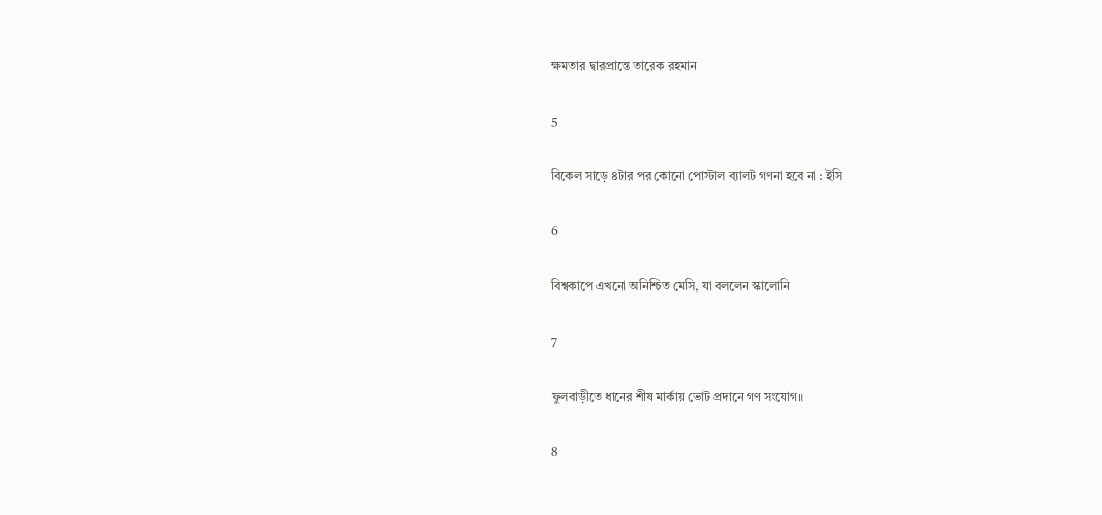ক্ষমতার দ্বারপ্রান্তে তারেক রহমান

5

বিকেল সাড়ে ৪টার পর কোনো পোস্টাল ব্যালট গণনা হবে না : ইসি

6

বিশ্বকাপে এখনো অনিশ্চিত মেসি, যা বললেন স্কালোনি

7

ফুলবাড়ীতে ধানের শীষ মার্কায় ভোট প্রদানে গণ সংযোগ॥

8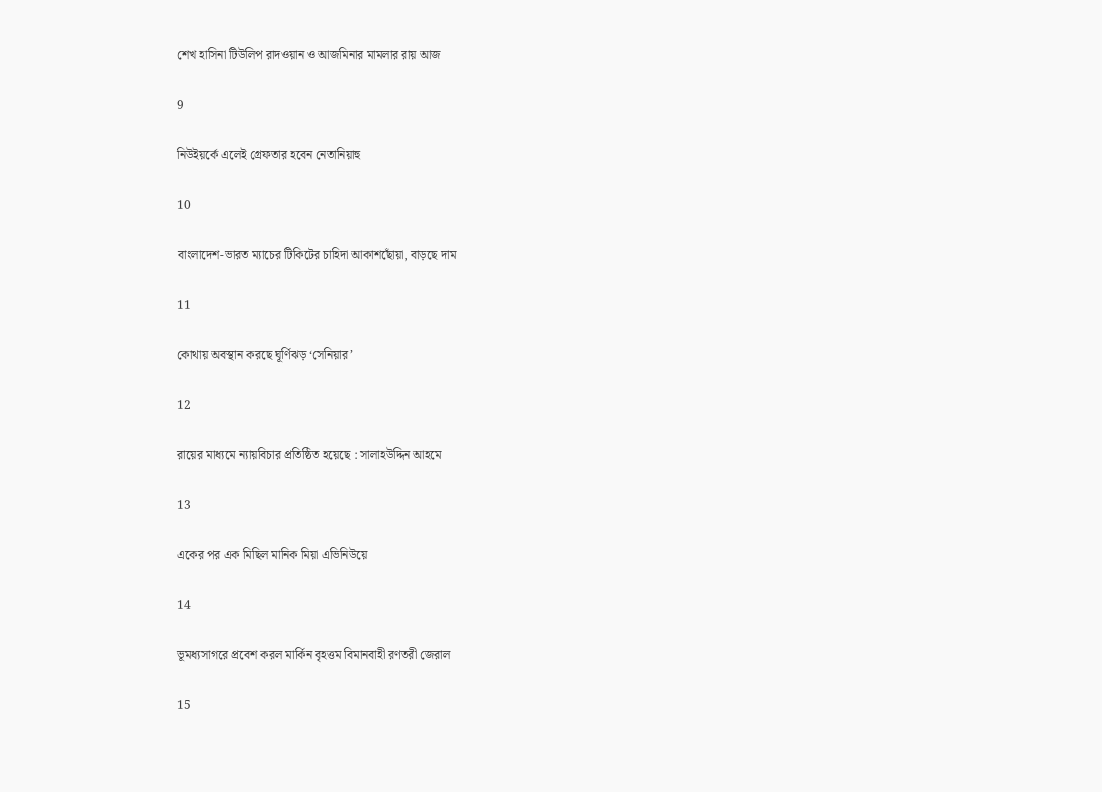শেখ হাসিনা টিউলিপ রাদওয়ান ও আজমিনার মামলার রায় আজ

9

নিউইয়র্কে এলেই গ্রেফতার হবেন নেতানিয়াহু

10

বাংলাদেশ-ভারত ম্যাচের টিকিটের চাহিদা আকাশছোঁয়া, বাড়ছে দাম

11

কোথায় অবস্থান করছে ঘূর্ণিঝড় ‘সেনিয়ার’

12

রায়ের মাধ্যমে ন্যায়বিচার প্রতিষ্ঠিত হয়েছে : সালাহউদ্দিন আহমে

13

একের পর এক মিছিল মানিক মিয়া এভিনিউয়ে

14

ভূমধ্যসাগরে প্রবেশ করল মার্কিন বৃহত্তম বিমানবাহী রণতরী জেরাল

15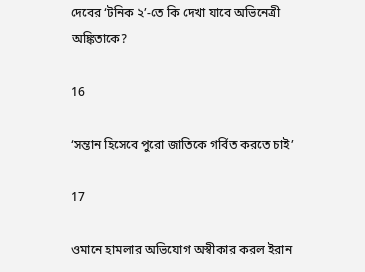দেবের ‘টনিক ২’-তে কি দেখা যাবে অভিনেত্রী অঙ্কিতাকে?

16

‘সন্তান হিসেবে পুরো জাতিকে গর্বিত করতে চাই’

17

ওমানে হামলার‌ অভিযোগ অস্বীকার করল ইরান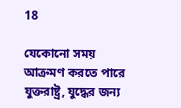18

যেকোনো সময় আক্রমণ করতে পারে যুক্তরাষ্ট্র, যুদ্ধের জন্য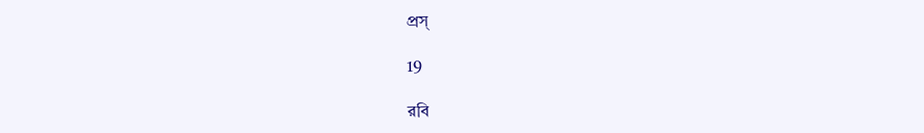প্রস্

19

রবি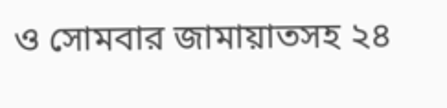ও সোমবার জামায়াতসহ ২৪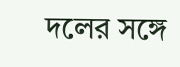দলের সঙ্গে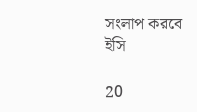সংলাপ করবে ইসি

20